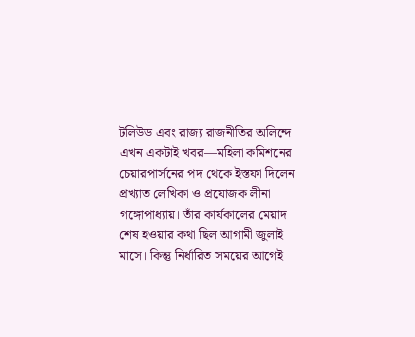টলিউড এবং রাজ্য রাজনীতির অলিন্দে এখন একটাই খবর—মহিলা কমিশনের চেয়ারপার্সনের পদ থেকে ইস্তফা দিলেন প্রখ্যাত লেখিকা ও প্রযোজক লীনা গঙ্গোপাধ্যায়। তাঁর কার্যকালের মেয়াদ শেষ হওয়ার কথা ছিল আগামী জুলাই মাসে। কিন্তু নির্ধারিত সময়ের আগেই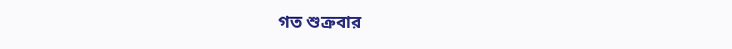গত শুক্রবার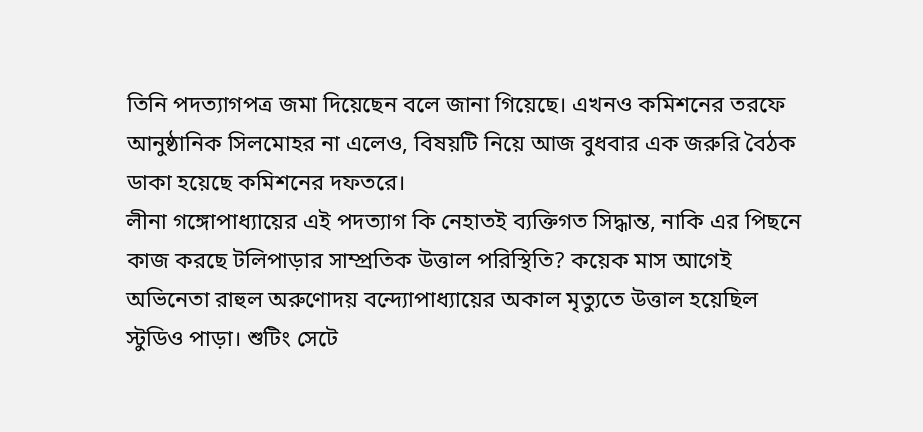তিনি পদত্যাগপত্র জমা দিয়েছেন বলে জানা গিয়েছে। এখনও কমিশনের তরফে আনুষ্ঠানিক সিলমোহর না এলেও, বিষয়টি নিয়ে আজ বুধবার এক জরুরি বৈঠক ডাকা হয়েছে কমিশনের দফতরে।
লীনা গঙ্গোপাধ্যায়ের এই পদত্যাগ কি নেহাতই ব্যক্তিগত সিদ্ধান্ত, নাকি এর পিছনে কাজ করছে টলিপাড়ার সাম্প্রতিক উত্তাল পরিস্থিতি? কয়েক মাস আগেই অভিনেতা রাহুল অরুণোদয় বন্দ্যোপাধ্যায়ের অকাল মৃত্যুতে উত্তাল হয়েছিল স্টুডিও পাড়া। শুটিং সেটে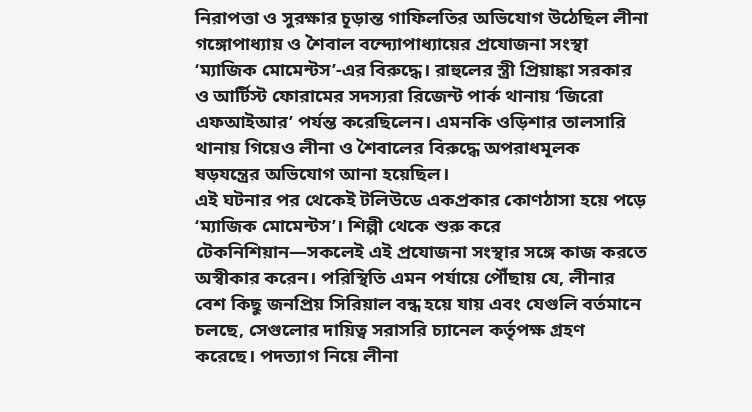নিরাপত্তা ও সুরক্ষার চূড়ান্ত গাফিলতির অভিযোগ উঠেছিল লীনা গঙ্গোপাধ্যায় ও শৈবাল বন্দ্যোপাধ্যায়ের প্রযোজনা সংস্থা ‘ম্যাজিক মোমেন্টস’-এর বিরুদ্ধে। রাহুলের স্ত্রী প্রিয়াঙ্কা সরকার ও আর্টিস্ট ফোরামের সদস্যরা রিজেন্ট পার্ক থানায় ‘জিরো এফআইআর’ পর্যন্ত করেছিলেন। এমনকি ওড়িশার তালসারি থানায় গিয়েও লীনা ও শৈবালের বিরুদ্ধে অপরাধমূলক ষড়যন্ত্রের অভিযোগ আনা হয়েছিল।
এই ঘটনার পর থেকেই টলিউডে একপ্রকার কোণঠাসা হয়ে পড়ে ‘ম্যাজিক মোমেন্টস’। শিল্পী থেকে শুরু করে টেকনিশিয়ান—সকলেই এই প্রযোজনা সংস্থার সঙ্গে কাজ করতে অস্বীকার করেন। পরিস্থিতি এমন পর্যায়ে পৌঁছায় যে, লীনার বেশ কিছু জনপ্রিয় সিরিয়াল বন্ধ হয়ে যায় এবং যেগুলি বর্তমানে চলছে, সেগুলোর দায়িত্ব সরাসরি চ্যানেল কর্তৃপক্ষ গ্রহণ করেছে। পদত্যাগ নিয়ে লীনা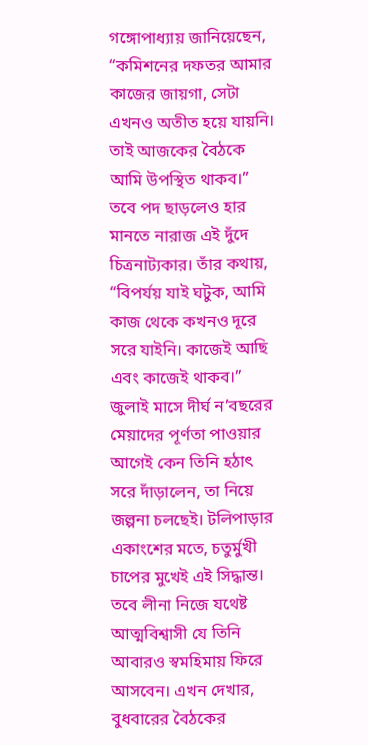গঙ্গোপাধ্যায় জানিয়েছেন, “কমিশনের দফতর আমার কাজের জায়গা, সেটা এখনও অতীত হয়ে যায়নি। তাই আজকের বৈঠকে আমি উপস্থিত থাকব।”
তবে পদ ছাড়লেও হার মানতে নারাজ এই দুঁদে চিত্রনাট্যকার। তাঁর কথায়, “বিপর্যয় যাই ঘটুক, আমি কাজ থেকে কখনও দূরে সরে যাইনি। কাজেই আছি এবং কাজেই থাকব।” জুলাই মাসে দীর্ঘ ন’বছরের মেয়াদের পূর্ণতা পাওয়ার আগেই কেন তিনি হঠাৎ সরে দাঁড়ালেন, তা নিয়ে জল্পনা চলছেই। টলিপাড়ার একাংশের মতে, চতুর্মুখী চাপের মুখেই এই সিদ্ধান্ত। তবে লীনা নিজে যথেষ্ট আত্মবিশ্বাসী যে তিনি আবারও স্বমহিমায় ফিরে আসবেন। এখন দেখার, বুধবারের বৈঠকের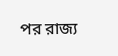পর রাজ্য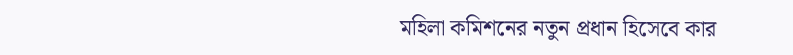মহিলা কমিশনের নতুন প্রধান হিসেবে কার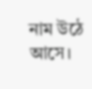নাম উঠে আসে।